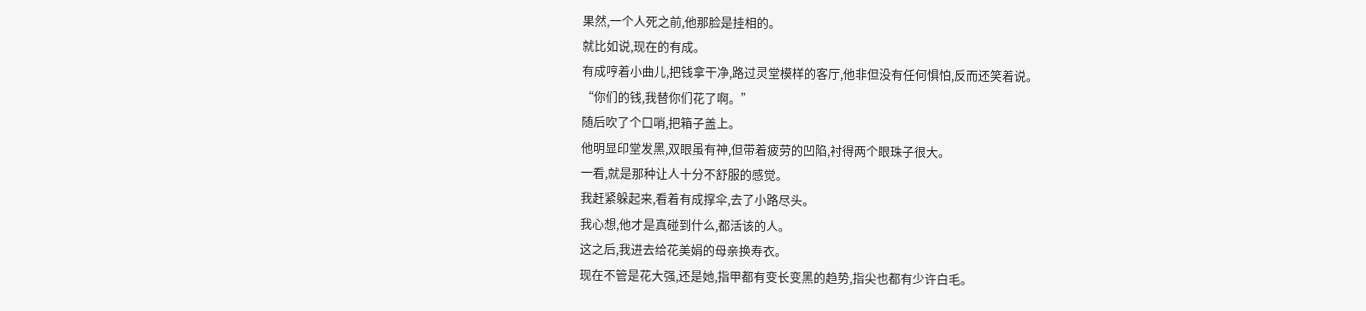果然,一个人死之前,他那脸是挂相的。
就比如说,现在的有成。
有成哼着小曲儿,把钱拿干净,路过灵堂模样的客厅,他非但没有任何惧怕,反而还笑着说。
“你们的钱,我替你们花了啊。”
随后吹了个口哨,把箱子盖上。
他明显印堂发黑,双眼虽有神,但带着疲劳的凹陷,衬得两个眼珠子很大。
一看,就是那种让人十分不舒服的感觉。
我赶紧躲起来,看着有成撑伞,去了小路尽头。
我心想,他才是真碰到什么,都活该的人。
这之后,我进去给花美娟的母亲换寿衣。
现在不管是花大强,还是她,指甲都有变长变黑的趋势,指尖也都有少许白毛。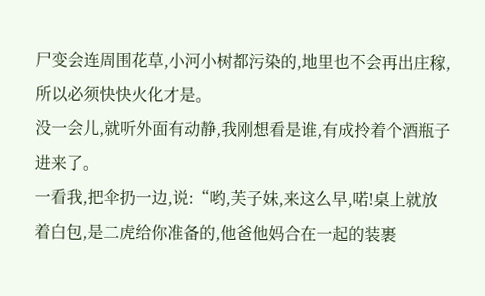尸变会连周围花草,小河小树都污染的,地里也不会再出庄稼,所以必须快快火化才是。
没一会儿,就听外面有动静,我刚想看是谁,有成拎着个酒瓶子进来了。
一看我,把伞扔一边,说:“哟,芙子妹,来这么早,喏!桌上就放着白包,是二虎给你准备的,他爸他妈合在一起的装裹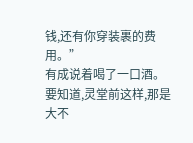钱,还有你穿装裹的费用。”
有成说着喝了一口酒。
要知道,灵堂前这样,那是大不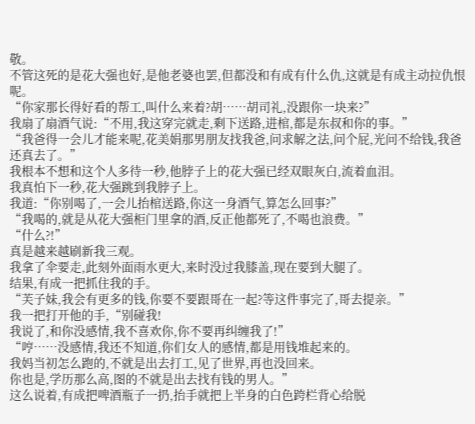敬。
不管这死的是花大强也好,是他老婆也罢,但都没和有成有什么仇,这就是有成主动拉仇恨呢。
“你家那长得好看的帮工,叫什么来着?胡……胡司礼,没跟你一块来?”
我扇了扇酒气说:“不用,我这穿完就走,剩下送路,进棺,都是东叔和你的事。”
“我爸得一会儿才能来呢,花美娟那男朋友找我爸,问求解之法,问个屁,光问不给钱,我爸还真去了。”
我根本不想和这个人多待一秒,他脖子上的花大强已经双眼灰白,流着血泪。
我真怕下一秒,花大强跳到我脖子上。
我道:“你别喝了,一会儿抬棺送路,你这一身酒气,算怎么回事?”
“我喝的,就是从花大强柜门里拿的酒,反正他都死了,不喝也浪费。”
“什么?!”
真是越来越刷新我三观。
我拿了伞要走,此刻外面雨水更大,来时没过我膝盖,现在要到大腿了。
结果,有成一把抓住我的手。
“芙子妹,我会有更多的钱,你要不要跟哥在一起?等这件事完了,哥去提亲。”
我一把打开他的手,“别碰我!
我说了,和你没感情,我不喜欢你,你不要再纠缠我了!”
“哼……没感情,我还不知道,你们女人的感情,都是用钱堆起来的。
我妈当初怎么跑的,不就是出去打工,见了世界,再也没回来。
你也是,学历那么高,图的不就是出去找有钱的男人。”
这么说着,有成把啤酒瓶子一扔,抬手就把上半身的白色跨栏背心给脱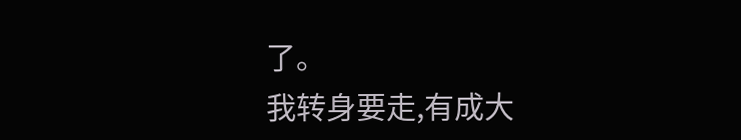了。
我转身要走,有成大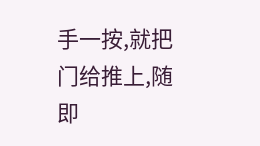手一按,就把门给推上,随即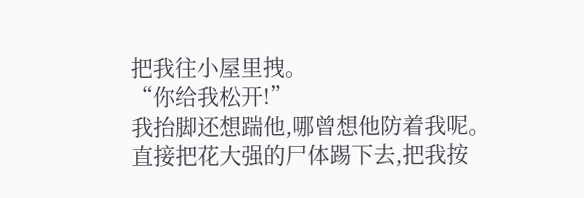把我往小屋里拽。
“你给我松开!”
我抬脚还想踹他,哪曾想他防着我呢。
直接把花大强的尸体踢下去,把我按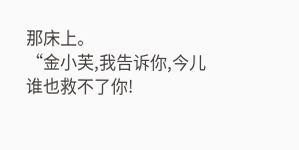那床上。
“金小芙,我告诉你,今儿谁也救不了你!